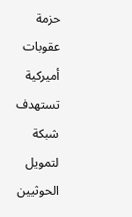حزمة عقوبات أميركية تستهدف شبكة لتمويل الحوثيين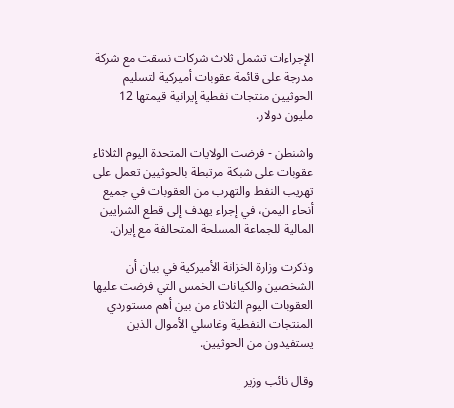الإجراءات تشمل ثلاث شركات نسقت مع شركة مدرجة على قائمة عقوبات أميركية لتسليم الحوثيين منتجات نفطية إيرانية قيمتها 12 مليون دولار.

واشنطن - فرضت الولايات المتحدة اليوم الثلاثاء عقوبات على شبكة مرتبطة بالحوثيين تعمل على تهريب النفط والتهرب من العقوبات في جميع أنحاء اليمن، في إجراء يهدف إلى قطع الشرايين المالية للجماعة المسلحة المتحالفة مع إيران.

وذكرت وزارة الخزانة الأميركية في بيان أن الشخصين والكيانات الخمس التي فرضت عليها العقوبات اليوم الثلاثاء من بين أهم مستوردي المنتجات النفطية وغاسلي الأموال الذين يستفيدون من الحوثيين.

وقال نائب وزير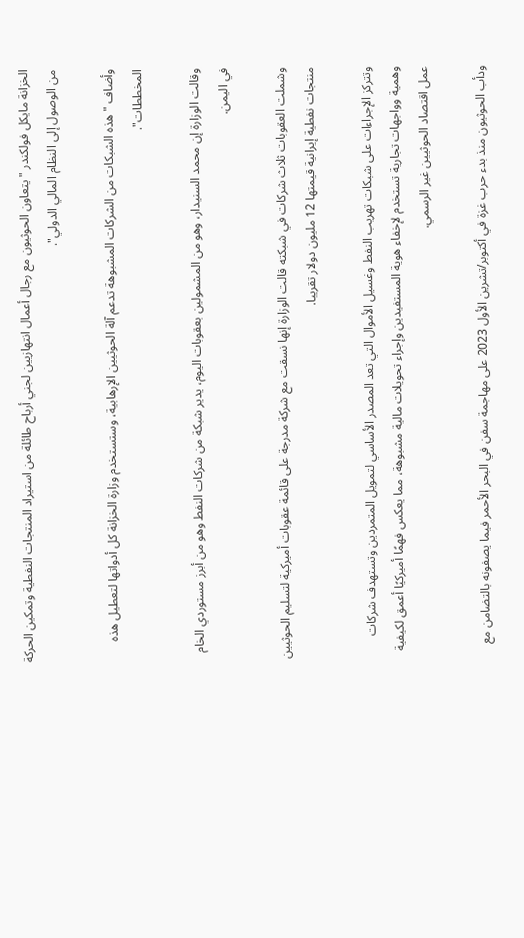الخزانة مايكل فولكندر "يتعاون الحوثيون مع رجال أعمال انتهازيين لجني أرباح طائلة من استيراد المنتجات النفطية وتمكين الحركة من الوصول إلى النظام المالي الدولي".

وأضاف "هذه الشبكات من الشركات المشبوهة تدعم آلة الحوثيين الإرهابية، وستستخدم وزارة الخزانة كل أدواتها لتعطيل هذه المخططات".

وقالت الوزارة إن محمد السنيدار، وهو من المشمولين بعقوبات اليوم، يدير شبكة من شركات النفط وهو من أبرز مستوردي الخام في اليمن.

وشملت العقوبات ثلاث شركات في شبكته قالت الوزارة إنها نسقت مع شركة مدرجة على قائمة عقوبات أميركية لتسليم الحوثيين منتجات نفطية إيرانية قيمتها 12 مليون دولار تقريبا.

وتتركز الإجراءات على شبكات تهريب النفط وغسيل الأموال التي تعد المصدر الأساسي لتمويل المتمردين وتستهدف شركات وهمية وواجهات تجارية تستخدم لإخفاء هوية المستفيدين وإجراء تحويلات مالية مشبوهة، مما يعكس فهمًا أميركيًا أعمق لكيفية عمل اقتصاد الحوثيين غير الرسمي.

ودأب الحوثيون منذ بدء حرب غزة في أكتوبر/تشرين الأول 2023 على مهاجمة سفن في البحر الأحمر فيما يصفونه بالتضامن مع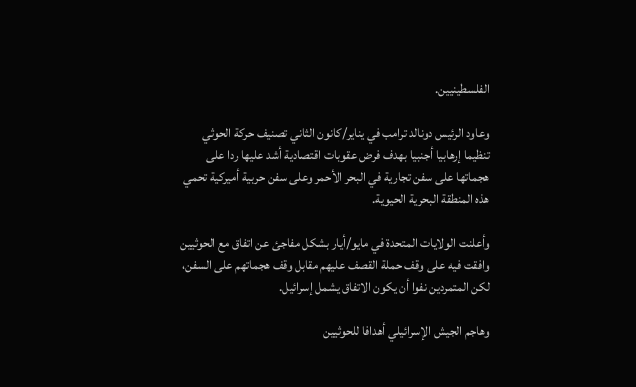الفلسطينيين.

وعاود الرئيس دونالد ترامب في يناير/كانون الثاني تصنيف حركة الحوثي تنظيما إرهابيا أجنبيا بهدف فرض عقوبات اقتصادية أشد عليها ردا على هجماتها على سفن تجارية في البحر الأحمر وعلى سفن حربية أميركية تحمي هذه المنطقة البحرية الحيوية.

وأعلنت الولايات المتحدة في مايو/أيار بشكل مفاجئ عن اتفاق مع الحوثيين وافقت فيه على وقف حملة القصف عليهم مقابل وقف هجماتهم على السفن، لكن المتمردين نفوا أن يكون الاتفاق يشمل إسرائيل.

وهاجم الجيش الإسرائيلي أهدافا للحوثيين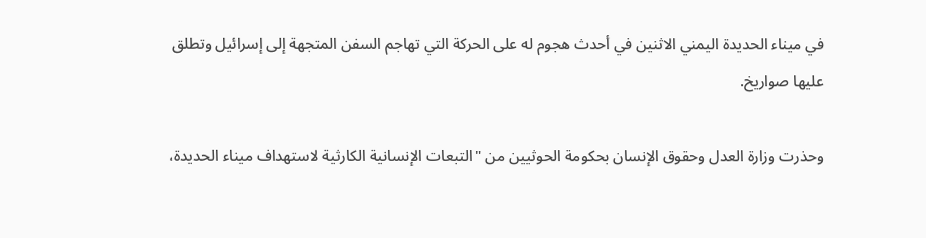في ميناء الحديدة اليمني الاثنين في أحدث هجوم له على الحركة التي تهاجم السفن المتجهة إلى إسرائيل وتطلق عليها صواريخ.

وحذرت وزارة العدل وحقوق الإنسان بحكومة الحوثيين من "التبعات الإنسانية الكارثية لاستهداف ميناء الحديدة،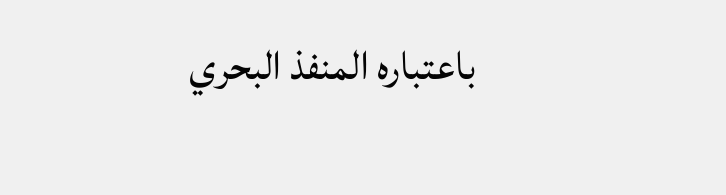باعتباره المنفذ البحري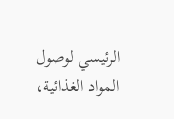الرئيسي لوصول المواد الغذائية،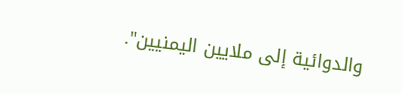والدوائية إلى ملايين اليمنيين".